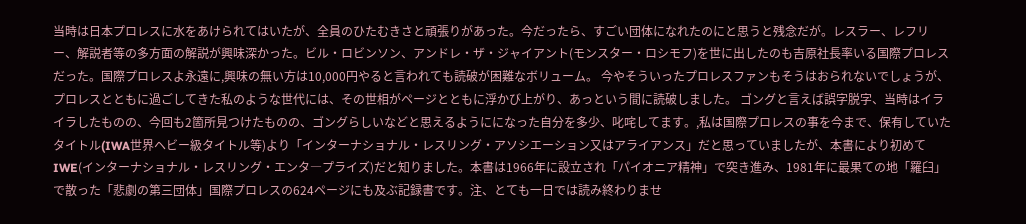当時は日本プロレスに水をあけられてはいたが、全員のひたむきさと頑張りがあった。今だったら、すごい団体になれたのにと思うと残念だが。レスラー、レフリー、解説者等の多方面の解説が興味深かった。ビル・ロビンソン、アンドレ・ザ・ジャイアント(モンスター・ロシモフ)を世に出したのも吉原社長率いる国際プロレスだった。国際プロレスよ永遠に,興味の無い方は10,000円やると言われても読破が困難なボリューム。 今やそういったプロレスファンもそうはおられないでしょうが、プロレスとともに過ごしてきた私のような世代には、その世相がページとともに浮かび上がり、あっという間に読破しました。 ゴングと言えば誤字脱字、当時はイライラしたものの、今回も2箇所見つけたものの、ゴングらしいなどと思えるようにになった自分を多少、叱咤してます。,私は国際プロレスの事を今まで、保有していたタイトル(IWA世界ヘビー級タイトル等)より「インターナショナル・レスリング・アソシエーション又はアライアンス」だと思っていましたが、本書により初めてIWE(インターナショナル・レスリング・エンタ―プライズ)だと知りました。本書は1966年に設立され「パイオニア精神」で突き進み、1981年に最果ての地「羅臼」で散った「悲劇の第三団体」国際プロレスの624ページにも及ぶ記録書です。注、とても一日では読み終わりませ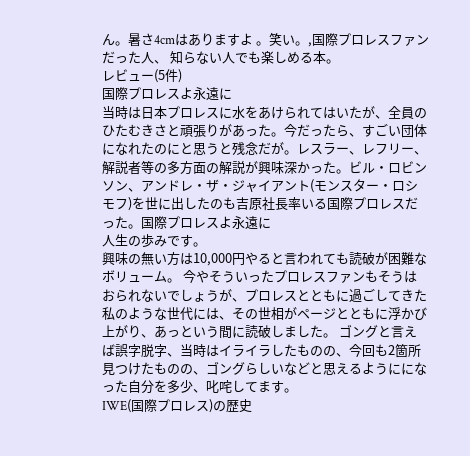ん。暑さ4cmはありますよ 。笑い。,国際プロレスファンだった人、 知らない人でも楽しめる本。
レビュー(5件)
国際プロレスよ永遠に
当時は日本プロレスに水をあけられてはいたが、全員のひたむきさと頑張りがあった。今だったら、すごい団体になれたのにと思うと残念だが。レスラー、レフリー、解説者等の多方面の解説が興味深かった。ビル・ロビンソン、アンドレ・ザ・ジャイアント(モンスター・ロシモフ)を世に出したのも吉原社長率いる国際プロレスだった。国際プロレスよ永遠に
人生の歩みです。
興味の無い方は10,000円やると言われても読破が困難なボリューム。 今やそういったプロレスファンもそうはおられないでしょうが、プロレスとともに過ごしてきた私のような世代には、その世相がページとともに浮かび上がり、あっという間に読破しました。 ゴングと言えば誤字脱字、当時はイライラしたものの、今回も2箇所見つけたものの、ゴングらしいなどと思えるようにになった自分を多少、叱咤してます。
IWE(国際プロレス)の歴史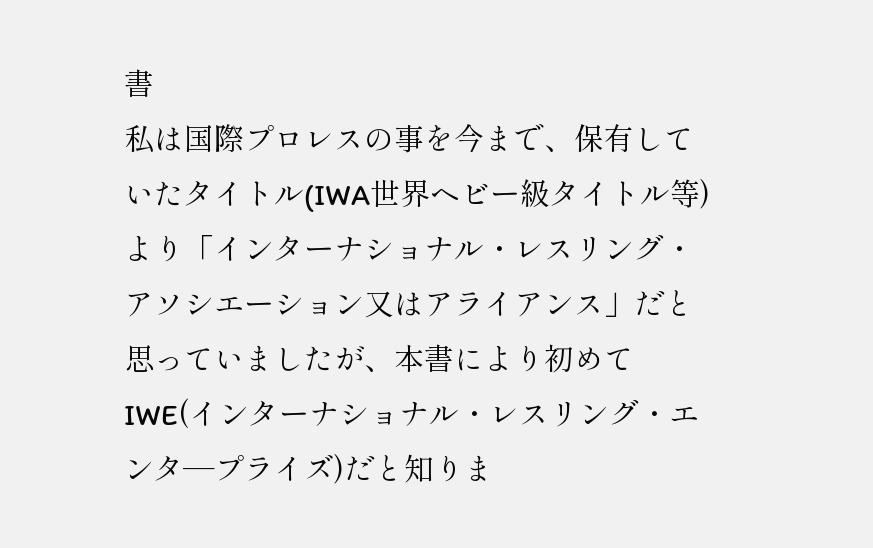書
私は国際プロレスの事を今まで、保有していたタイトル(IWA世界ヘビー級タイトル等)より「インターナショナル・レスリング・アソシエーション又はアライアンス」だと思っていましたが、本書により初めてIWE(インターナショナル・レスリング・エンタ―プライズ)だと知りま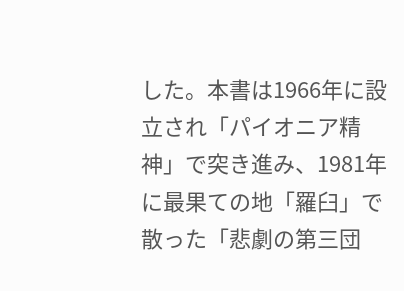した。本書は1966年に設立され「パイオニア精神」で突き進み、1981年に最果ての地「羅臼」で散った「悲劇の第三団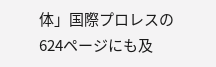体」国際プロレスの624ページにも及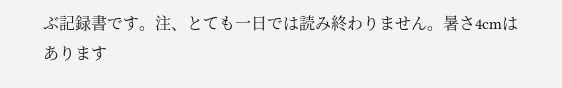ぶ記録書です。注、とても一日では読み終わりません。暑さ4cmはあります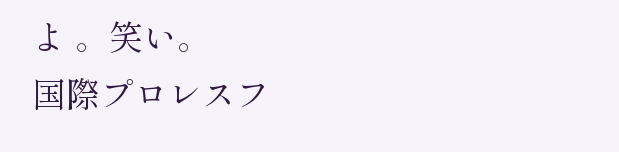よ 。笑い。
国際プロレスフ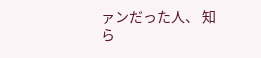ァンだった人、 知ら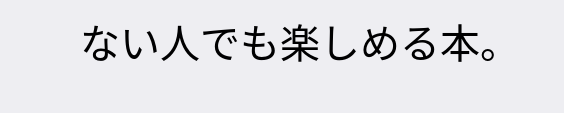ない人でも楽しめる本。